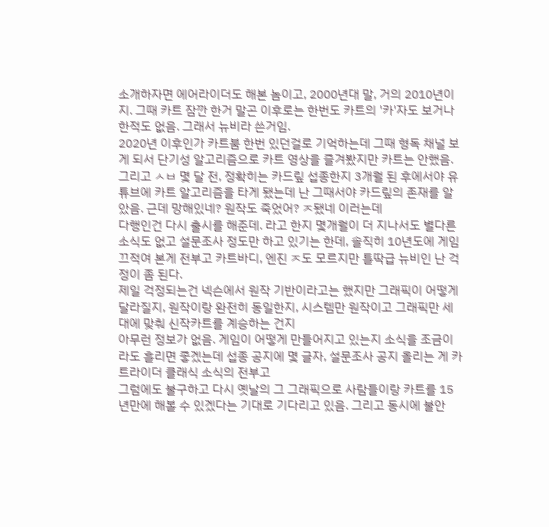소개하자면 에어라이더도 해본 놈이고, 2000년대 말, 거의 2010년이지. 그때 카트 잠깐 한거 말곤 이후로는 한번도 카트의 '카'자도 보거나 한적도 없음. 그래서 뉴비라 쓴거임.
2020년 이후인가 카트붐 한번 있던걸로 기억하는데 그때 형독 채널 보게 되서 단기성 알고리즘으로 카트 영상을 즐겨봤지만 카트는 안했음.
그리고 ㅅㅂ 몇 달 전, 정확히는 카드맆 섭종한지 3개월 된 후에서야 유튜브에 카트 알고리즘을 타게 됐는데 난 그때서야 카드맆의 존재를 알았음. 근데 망해있네? 원작도 죽었어? ㅈ됐네 이러는데
다행인건 다시 출시를 해준데. 라고 한지 몇개월이 더 지나서도 별다른 소식도 없고 설문조사 정도만 하고 있기는 한데, 솔직히 10년도에 게임 끄적여 본게 전부고 카트바디, 엔진 ㅈ도 모르지만 틀딱급 뉴비인 난 걱정이 좀 된다.
제일 걱정되는건 넥슨에서 원작 기반이라고는 했지만 그래픽이 어떻게 달라질지, 원작이랑 완전히 동일한지, 시스템만 원작이고 그래픽만 세대에 맞춰 신작카트를 계승하는 건지
아무런 정보가 없음. 게임이 어떻게 만들어지고 있는지 소식을 조금이라도 흘리면 좋겠는데 섭종 공지에 몇 글자, 설문조사 공지 올리는 게 카트라이더 클래식 소식의 전부고
그럼에도 불구하고 다시 옛날의 그 그래픽으로 사람들이랑 카트를 15년만에 해볼 수 있겠다는 기대로 기다리고 있음. 그리고 동시에 불안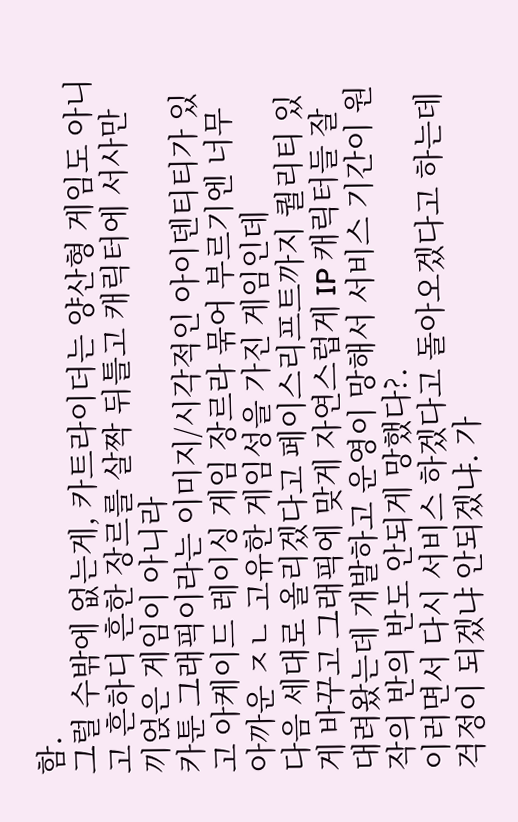함.
그럴 수밖에 없는게, 카트라이더는 양산형 게임도 아니고 흔하디 흔한 장르를 살짝 뒤틀고 캐릭터에 서사만 끼얹은 게임이 아니라
카툰 그래픽이라는 이미지/시각적인 아이덴티티가 있고 아케이드 레이싱 게임 장르라 묶어 부르기엔 너무 아까운 ㅈㄴ 고유한 게임성을 가진 게임인데
다음 세대로 올리겠다고 페이스리프트까지 퀄리티 있게 바꾸고 그래픽에 맞게 자연스럽게 IP 캐릭터들 잘 대려왔는데 개발하고 운영이 망해서 서비스 기간이 원작의 반의 반도 안되게 망했다?.
이러면서 다시 서비스 하겠다고 돌아오겠다고 하는데 걱정이 되겠냐 안되겠냐. 가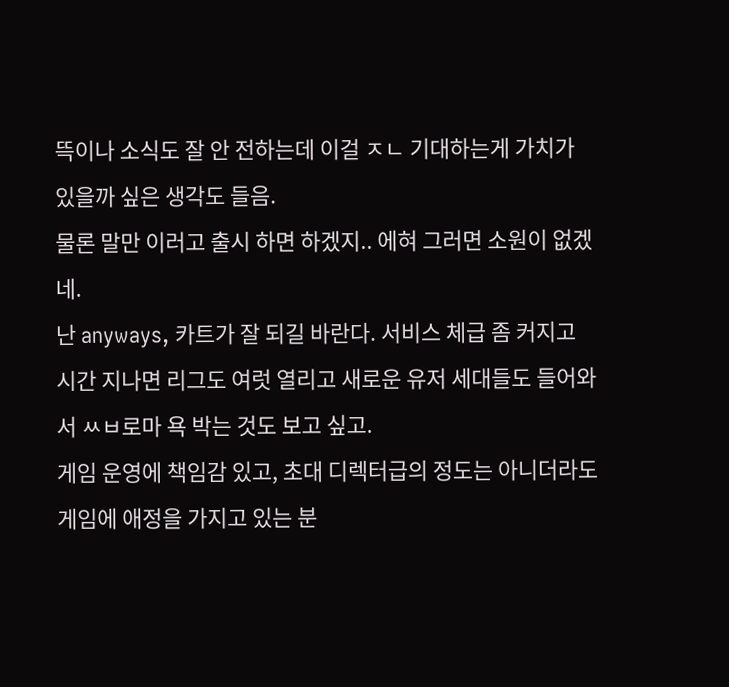뜩이나 소식도 잘 안 전하는데 이걸 ㅈㄴ 기대하는게 가치가 있을까 싶은 생각도 들음.
물론 말만 이러고 출시 하면 하겠지.. 에혀 그러면 소원이 없겠네.
난 anyways, 카트가 잘 되길 바란다. 서비스 체급 좀 커지고 시간 지나면 리그도 여럿 열리고 새로운 유저 세대들도 들어와서 ㅆㅂ로마 욕 박는 것도 보고 싶고.
게임 운영에 책임감 있고, 초대 디렉터급의 정도는 아니더라도 게임에 애정을 가지고 있는 분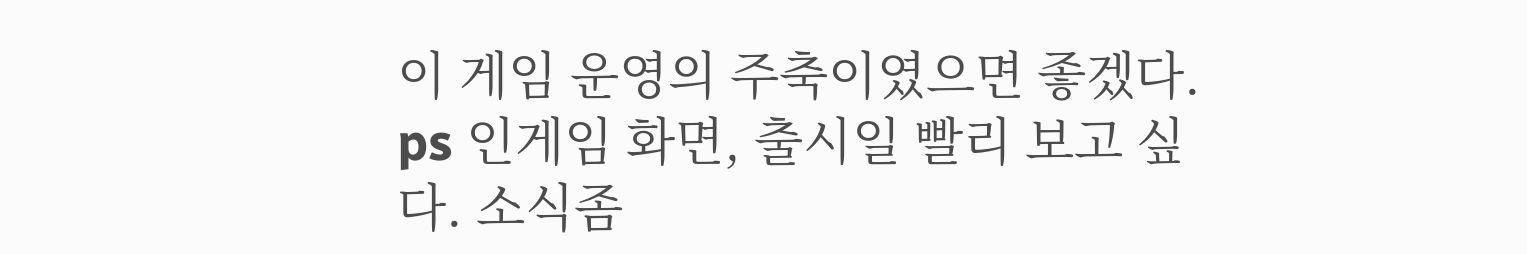이 게임 운영의 주축이였으면 좋겠다.
ps 인게임 화면, 출시일 빨리 보고 싶다. 소식좀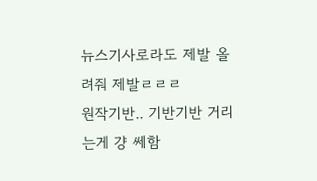뉴스기사로라도 제발 올려줘 제발ㄹㄹㄹ
원작기반.. 기반기반 거리는게 걍 쎄함